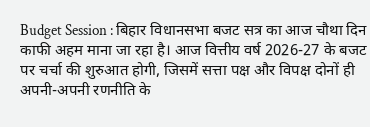Budget Session : बिहार विधानसभा बजट सत्र का आज चौथा दिन काफी अहम माना जा रहा है। आज वित्तीय वर्ष 2026-27 के बजट पर चर्चा की शुरुआत होगी, जिसमें सत्ता पक्ष और विपक्ष दोनों ही अपनी-अपनी रणनीति के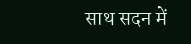साथ सदन में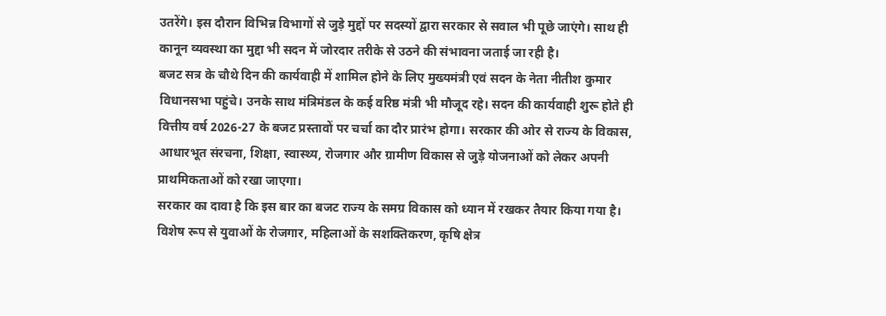उतरेंगे। इस दौरान विभिन्न विभागों से जुड़े मुद्दों पर सदस्यों द्वारा सरकार से सवाल भी पूछे जाएंगे। साथ ही कानून व्यवस्था का मुद्दा भी सदन में जोरदार तरीके से उठने की संभावना जताई जा रही है।
बजट सत्र के चौथे दिन की कार्यवाही में शामिल होने के लिए मुख्यमंत्री एवं सदन के नेता नीतीश कुमार विधानसभा पहुंचे। उनके साथ मंत्रिमंडल के कई वरिष्ठ मंत्री भी मौजूद रहे। सदन की कार्यवाही शुरू होते ही वित्तीय वर्ष 2026-27 के बजट प्रस्तावों पर चर्चा का दौर प्रारंभ होगा। सरकार की ओर से राज्य के विकास, आधारभूत संरचना, शिक्षा, स्वास्थ्य, रोजगार और ग्रामीण विकास से जुड़े योजनाओं को लेकर अपनी प्राथमिकताओं को रखा जाएगा।
सरकार का दावा है कि इस बार का बजट राज्य के समग्र विकास को ध्यान में रखकर तैयार किया गया है। विशेष रूप से युवाओं के रोजगार, महिलाओं के सशक्तिकरण, कृषि क्षेत्र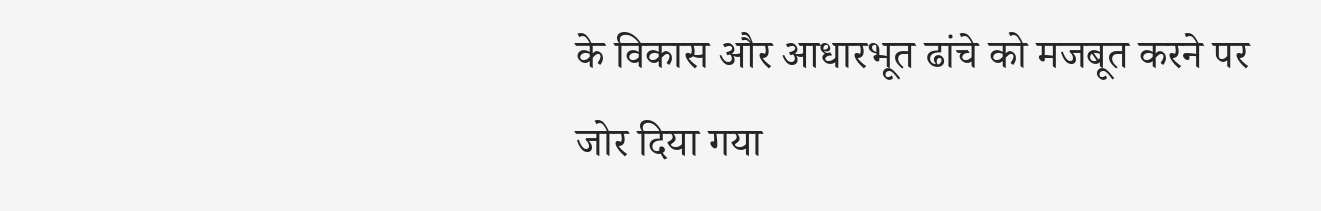के विकास और आधारभूत ढांचे को मजबूत करने पर जोर दिया गया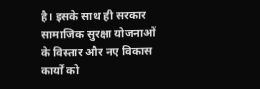है। इसके साथ ही सरकार सामाजिक सुरक्षा योजनाओं के विस्तार और नए विकास कार्यों को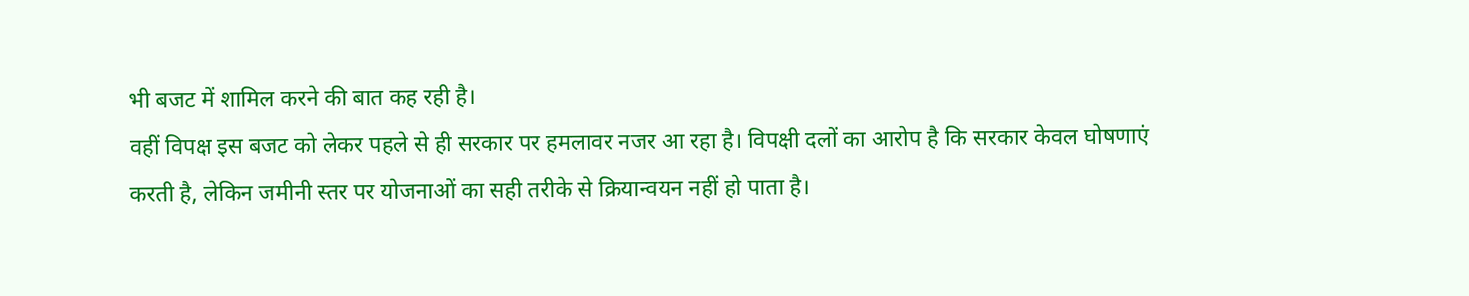भी बजट में शामिल करने की बात कह रही है।
वहीं विपक्ष इस बजट को लेकर पहले से ही सरकार पर हमलावर नजर आ रहा है। विपक्षी दलों का आरोप है कि सरकार केवल घोषणाएं करती है, लेकिन जमीनी स्तर पर योजनाओं का सही तरीके से क्रियान्वयन नहीं हो पाता है।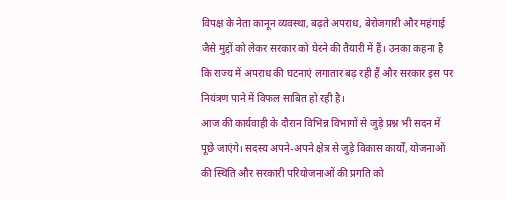विपक्ष के नेता कानून व्यवस्था, बढ़ते अपराध, बेरोजगारी और महंगाई जैसे मुद्दों को लेकर सरकार को घेरने की तैयारी में हैं। उनका कहना है कि राज्य में अपराध की घटनाएं लगातार बढ़ रही हैं और सरकार इस पर नियंत्रण पाने में विफल साबित हो रही है।
आज की कार्यवाही के दौरान विभिन्न विभागों से जुड़े प्रश्न भी सदन में पूछे जाएंगे। सदस्य अपने-अपने क्षेत्र से जुड़े विकास कार्यों, योजनाओं की स्थिति और सरकारी परियोजनाओं की प्रगति को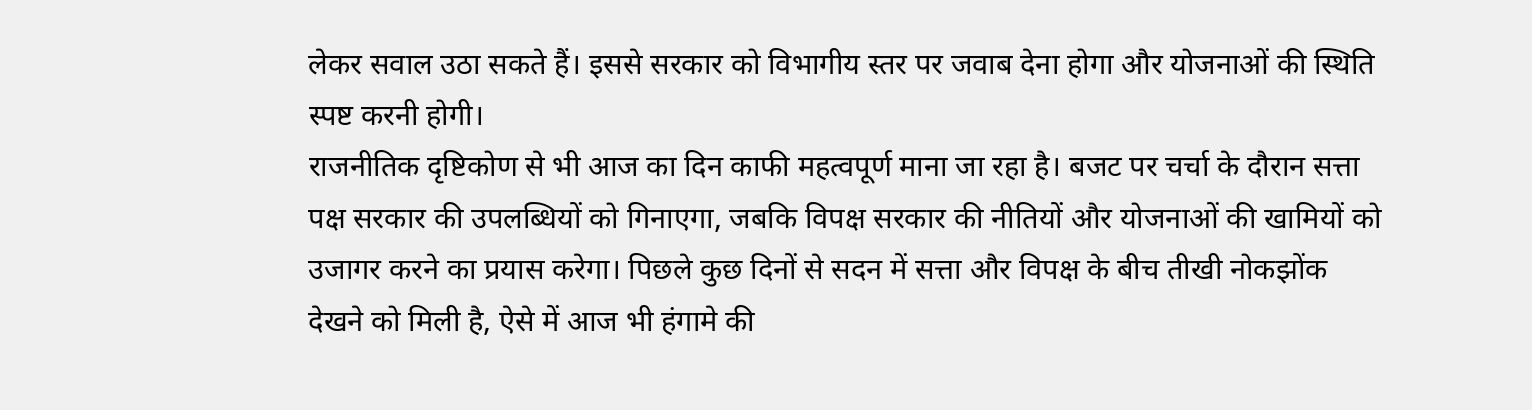लेकर सवाल उठा सकते हैं। इससे सरकार को विभागीय स्तर पर जवाब देना होगा और योजनाओं की स्थिति स्पष्ट करनी होगी।
राजनीतिक दृष्टिकोण से भी आज का दिन काफी महत्वपूर्ण माना जा रहा है। बजट पर चर्चा के दौरान सत्ता पक्ष सरकार की उपलब्धियों को गिनाएगा, जबकि विपक्ष सरकार की नीतियों और योजनाओं की खामियों को उजागर करने का प्रयास करेगा। पिछले कुछ दिनों से सदन में सत्ता और विपक्ष के बीच तीखी नोकझोंक देखने को मिली है, ऐसे में आज भी हंगामे की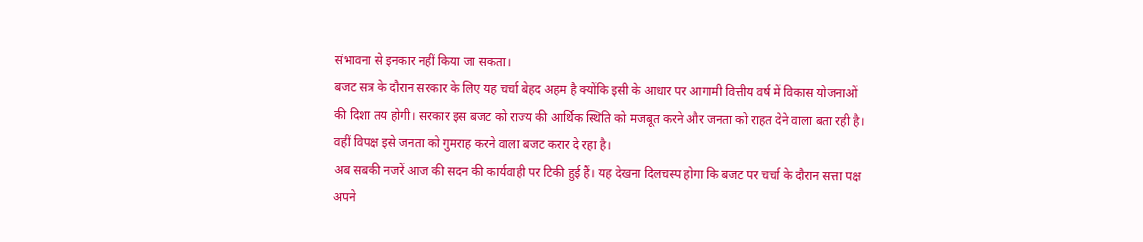संभावना से इनकार नहीं किया जा सकता।
बजट सत्र के दौरान सरकार के लिए यह चर्चा बेहद अहम है क्योंकि इसी के आधार पर आगामी वित्तीय वर्ष में विकास योजनाओं की दिशा तय होगी। सरकार इस बजट को राज्य की आर्थिक स्थिति को मजबूत करने और जनता को राहत देने वाला बता रही है। वहीं विपक्ष इसे जनता को गुमराह करने वाला बजट करार दे रहा है।
अब सबकी नजरें आज की सदन की कार्यवाही पर टिकी हुई हैं। यह देखना दिलचस्प होगा कि बजट पर चर्चा के दौरान सत्ता पक्ष अपने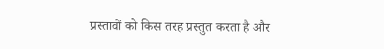प्रस्तावों को किस तरह प्रस्तुत करता है और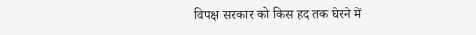विपक्ष सरकार को किस हद तक घेरने में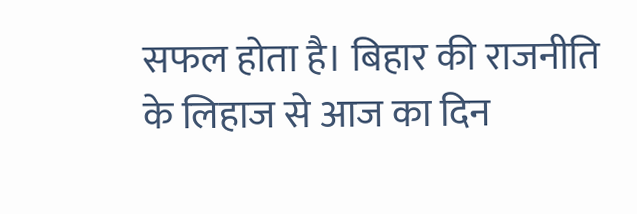सफल होता है। बिहार की राजनीति के लिहाज से आज का दिन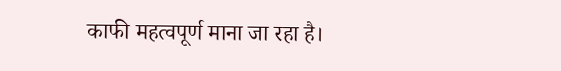काफी महत्वपूर्ण माना जा रहा है।